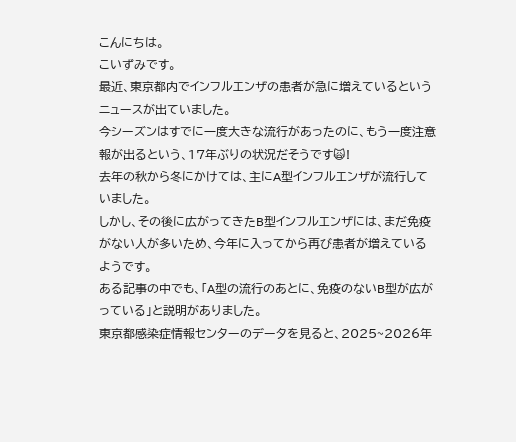こんにちは。
こいずみです。
最近、東京都内でインフルエンザの患者が急に増えているというニュースが出ていました。
今シーズンはすでに一度大きな流行があったのに、もう一度注意報が出るという、17年ぶりの状況だそうです🙀!
去年の秋から冬にかけては、主にA型インフルエンザが流行していました。
しかし、その後に広がってきたB型インフルエンザには、まだ免疫がない人が多いため、今年に入ってから再び患者が増えているようです。
ある記事の中でも、「A型の流行のあとに、免疫のないB型が広がっている」と説明がありました。
東京都感染症情報センターのデータを見ると、2025~2026年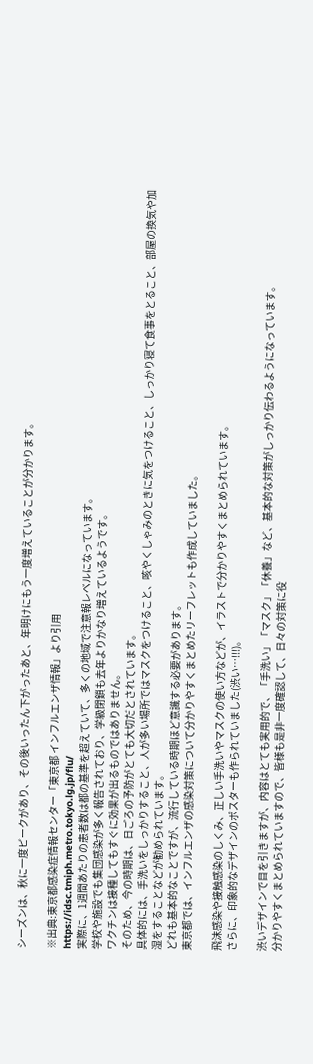シーズンは、秋に一度ピークがあり、その後いったん下がったあと、年明けにもう一度増えていることが分かります。

※出典:東京都感染症情報センター「東京都 インフルエンザ情報」より引用
https://idsc.tmiph.metro.tokyo.lg.jp/flu/
実際に、1週間あたりの患者数は都の基準を超えていて、多くの地域で注意報レベルになっています。
学校や施設でも集団感染が多く報告されており、学級閉鎖も去年よりかなり増えているようです。
ワクチンは接種してもすぐに効果が出るものではありません。
そのため、今の時期は、日ごろの予防がとても大切だとされています。
具体的には、手洗いをしっかりすること、人が多い場所ではマスクをつけること、咳やくしゃみのときに気をつけること、しっかり寝て食事をとること、部屋の換気や加湿をすることなどが勧められています。
どれも基本的なことですが、流行している時期ほど意識する必要があります。
東京都では、インフルエンザの感染対策について分かりやすくまとめたリーフレットも作成していました。

飛沫感染や接触感染のしくみ、正しい手洗いやマスクの使い方などが、イラストで分かりやすくまとめられています。
さらに、印象的なデザインのポスターも作られていました(渋い…!!!)。

渋いデザインで目を引きますが、内容はとても実用的で、「手洗い」「マスク」「休養」など、基本的な対策がしっかり伝わるようになっています。
分かりやすくまとめられていますので、皆様も是非一度確認して、日々の対策に役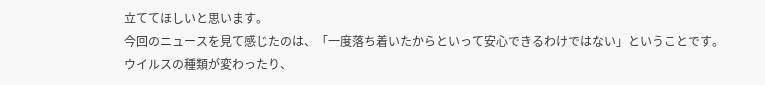立ててほしいと思います。
今回のニュースを見て感じたのは、「一度落ち着いたからといって安心できるわけではない」ということです。
ウイルスの種類が変わったり、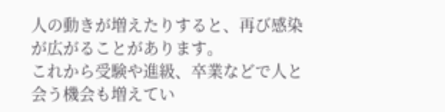人の動きが増えたりすると、再び感染が広がることがあります。
これから受験や進級、卒業などで人と会う機会も増えてい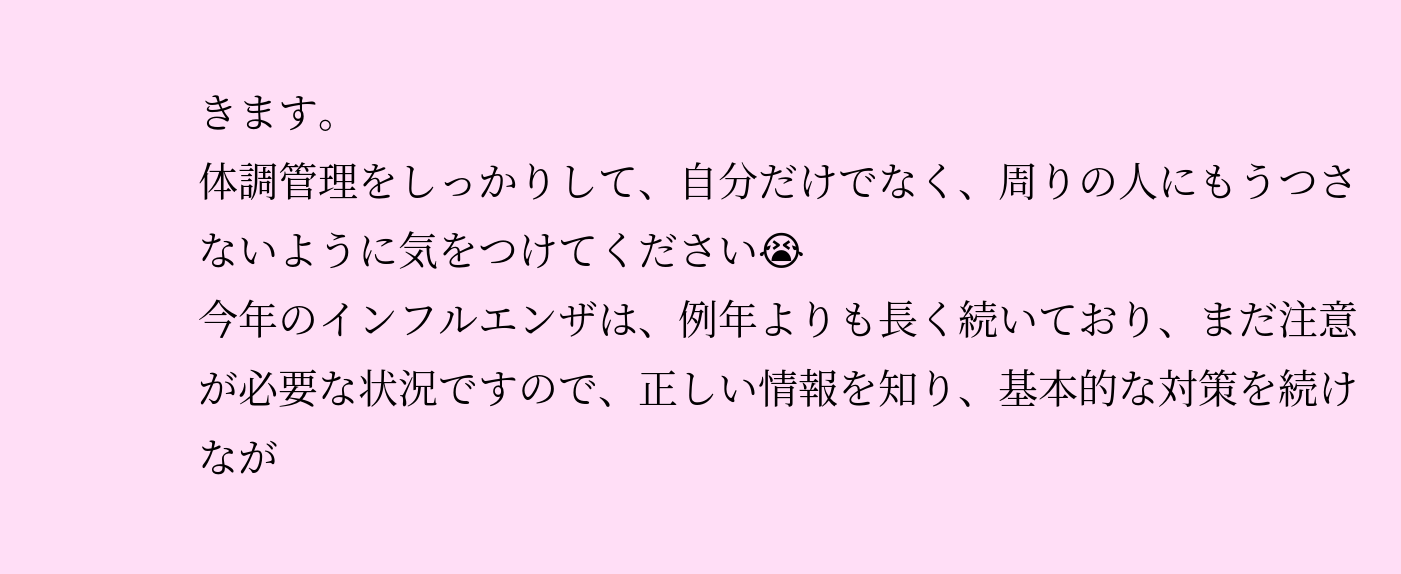きます。
体調管理をしっかりして、自分だけでなく、周りの人にもうつさないように気をつけてください😭
今年のインフルエンザは、例年よりも長く続いており、まだ注意が必要な状況ですので、正しい情報を知り、基本的な対策を続けなが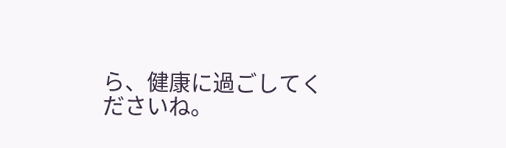ら、健康に過ごしてくださいね。